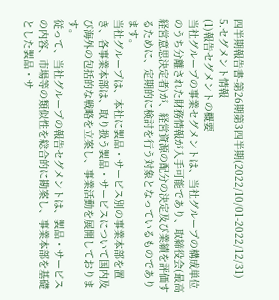四半期報告書-第26期第3四半期(2022/10/01-2022/12/31)
5.セグメント情報
(1)報告セグメントの概要
当社グループの事業セグメントは、当社グループの構成単位のうち分離された財務情報が入手可能であり、取締役会(最高経営意思決定者)が、経営資源の配分の決定及び業績を評価するために、定期的に検討を行う対象となっているものであります。
当社グループは、本社に製品・サービス別の事業本部を置き、各事業本部は、取り扱う製品・サービスについて国内及び海外の包括的な戦略を立案し、事業活動を展開しております。
従って、当社グループの報告セグメントは、製品・サービスの内容、市場等の類似性を総合的に勘案し、事業本部を基礎とした製品・サ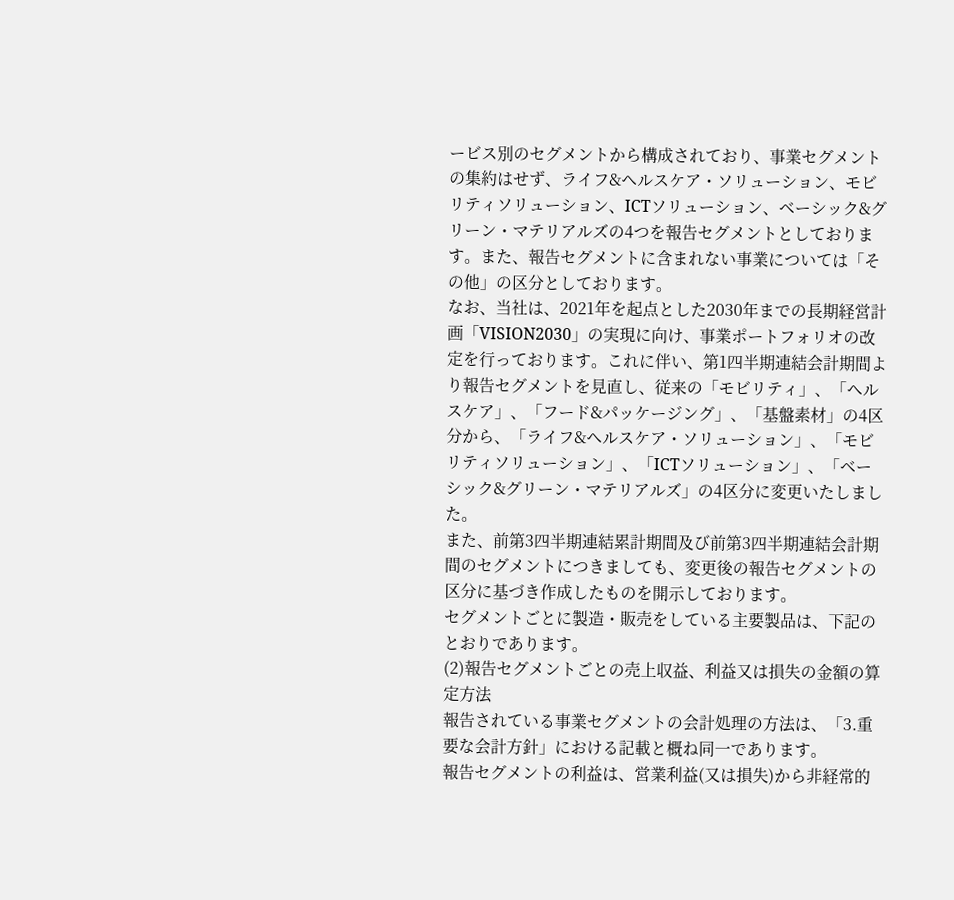ービス別のセグメントから構成されており、事業セグメントの集約はせず、ライフ&ヘルスケア・ソリューション、モビリティソリューション、ICTソリューション、ベーシック&グリーン・マテリアルズの4つを報告セグメントとしております。また、報告セグメントに含まれない事業については「その他」の区分としております。
なお、当社は、2021年を起点とした2030年までの長期経営計画「VISION2030」の実現に向け、事業ポートフォリオの改定を行っております。これに伴い、第1四半期連結会計期間より報告セグメントを見直し、従来の「モビリティ」、「ヘルスケア」、「フード&パッケージング」、「基盤素材」の4区分から、「ライフ&ヘルスケア・ソリューション」、「モビリティソリューション」、「ICTソリューション」、「ベーシック&グリーン・マテリアルズ」の4区分に変更いたしました。
また、前第3四半期連結累計期間及び前第3四半期連結会計期間のセグメントにつきましても、変更後の報告セグメントの区分に基づき作成したものを開示しております。
セグメントごとに製造・販売をしている主要製品は、下記のとおりであります。
(2)報告セグメントごとの売上収益、利益又は損失の金額の算定方法
報告されている事業セグメントの会計処理の方法は、「3.重要な会計方針」における記載と概ね同一であります。
報告セグメントの利益は、営業利益(又は損失)から非経常的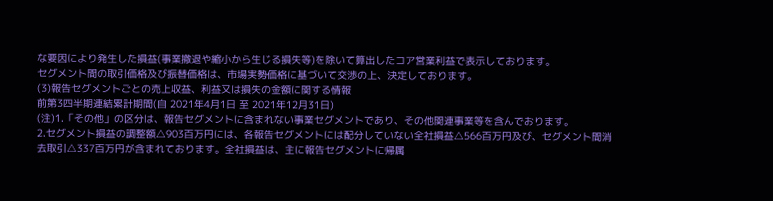な要因により発生した損益(事業撤退や縮小から生じる損失等)を除いて算出したコア営業利益で表示しております。
セグメント間の取引価格及び振替価格は、市場実勢価格に基づいて交渉の上、決定しております。
(3)報告セグメントごとの売上収益、利益又は損失の金額に関する情報
前第3四半期連結累計期間(自 2021年4月1日 至 2021年12月31日)
(注)1.「その他」の区分は、報告セグメントに含まれない事業セグメントであり、その他関連事業等を含んでおります。
2.セグメント損益の調整額△903百万円には、各報告セグメントには配分していない全社損益△566百万円及び、セグメント間消去取引△337百万円が含まれております。全社損益は、主に報告セグメントに帰属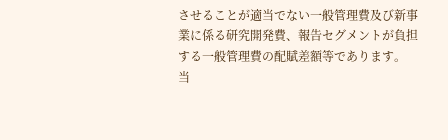させることが適当でない一般管理費及び新事業に係る研究開発費、報告セグメントが負担する一般管理費の配賦差額等であります。
当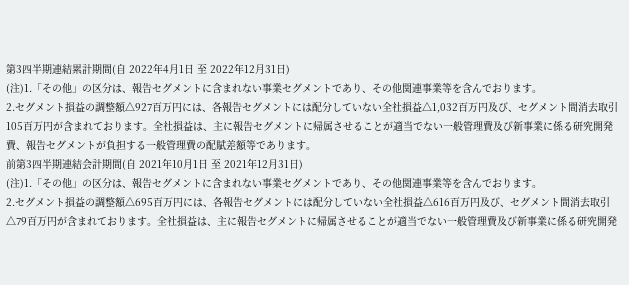第3四半期連結累計期間(自 2022年4月1日 至 2022年12月31日)
(注)1.「その他」の区分は、報告セグメントに含まれない事業セグメントであり、その他関連事業等を含んでおります。
2.セグメント損益の調整額△927百万円には、各報告セグメントには配分していない全社損益△1,032百万円及び、セグメント間消去取引105百万円が含まれております。全社損益は、主に報告セグメントに帰属させることが適当でない一般管理費及び新事業に係る研究開発費、報告セグメントが負担する一般管理費の配賦差額等であります。
前第3四半期連結会計期間(自 2021年10月1日 至 2021年12月31日)
(注)1.「その他」の区分は、報告セグメントに含まれない事業セグメントであり、その他関連事業等を含んでおります。
2.セグメント損益の調整額△695百万円には、各報告セグメントには配分していない全社損益△616百万円及び、セグメント間消去取引△79百万円が含まれております。全社損益は、主に報告セグメントに帰属させることが適当でない一般管理費及び新事業に係る研究開発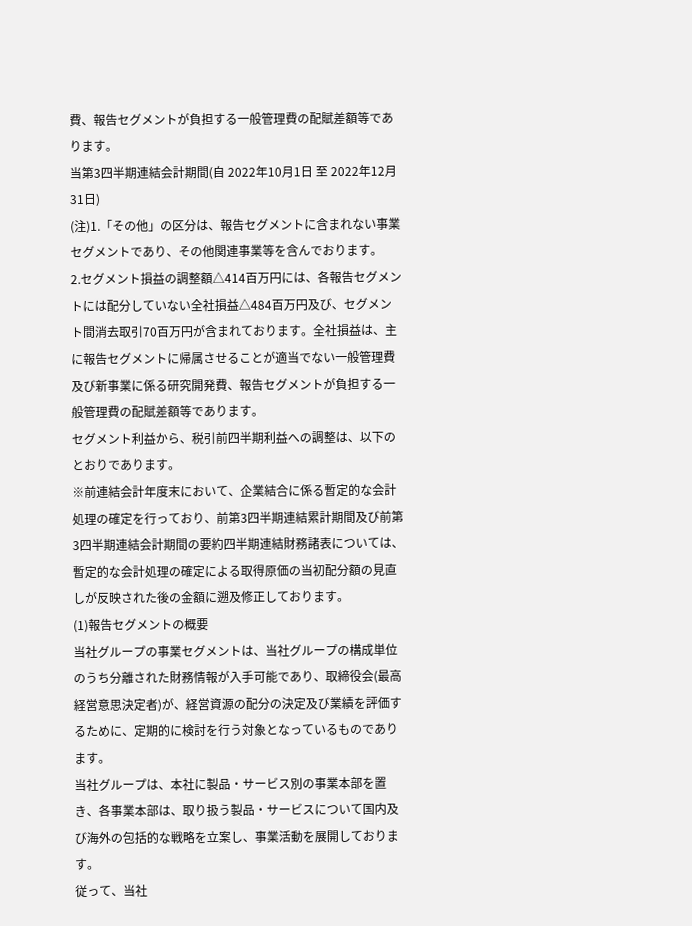費、報告セグメントが負担する一般管理費の配賦差額等であります。
当第3四半期連結会計期間(自 2022年10月1日 至 2022年12月31日)
(注)1.「その他」の区分は、報告セグメントに含まれない事業セグメントであり、その他関連事業等を含んでおります。
2.セグメント損益の調整額△414百万円には、各報告セグメントには配分していない全社損益△484百万円及び、セグメント間消去取引70百万円が含まれております。全社損益は、主に報告セグメントに帰属させることが適当でない一般管理費及び新事業に係る研究開発費、報告セグメントが負担する一般管理費の配賦差額等であります。
セグメント利益から、税引前四半期利益への調整は、以下のとおりであります。
※前連結会計年度末において、企業結合に係る暫定的な会計処理の確定を行っており、前第3四半期連結累計期間及び前第3四半期連結会計期間の要約四半期連結財務諸表については、暫定的な会計処理の確定による取得原価の当初配分額の見直しが反映された後の金額に遡及修正しております。
(1)報告セグメントの概要
当社グループの事業セグメントは、当社グループの構成単位のうち分離された財務情報が入手可能であり、取締役会(最高経営意思決定者)が、経営資源の配分の決定及び業績を評価するために、定期的に検討を行う対象となっているものであります。
当社グループは、本社に製品・サービス別の事業本部を置き、各事業本部は、取り扱う製品・サービスについて国内及び海外の包括的な戦略を立案し、事業活動を展開しております。
従って、当社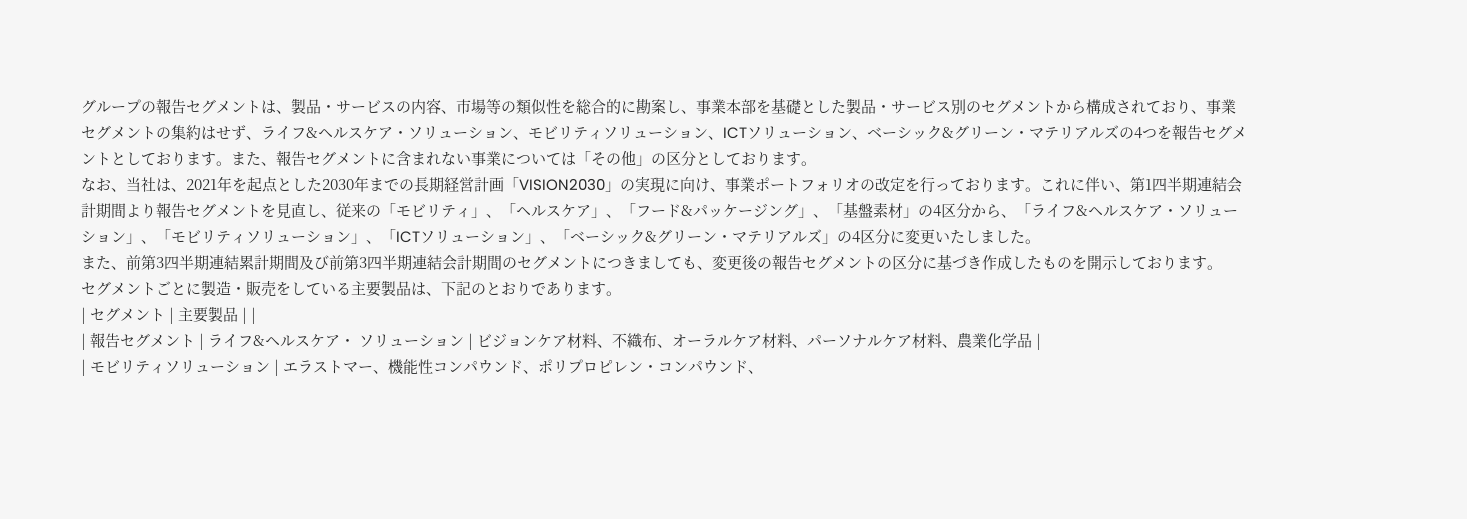グループの報告セグメントは、製品・サービスの内容、市場等の類似性を総合的に勘案し、事業本部を基礎とした製品・サービス別のセグメントから構成されており、事業セグメントの集約はせず、ライフ&ヘルスケア・ソリューション、モビリティソリューション、ICTソリューション、ベーシック&グリーン・マテリアルズの4つを報告セグメントとしております。また、報告セグメントに含まれない事業については「その他」の区分としております。
なお、当社は、2021年を起点とした2030年までの長期経営計画「VISION2030」の実現に向け、事業ポートフォリオの改定を行っております。これに伴い、第1四半期連結会計期間より報告セグメントを見直し、従来の「モビリティ」、「ヘルスケア」、「フード&パッケージング」、「基盤素材」の4区分から、「ライフ&ヘルスケア・ソリューション」、「モビリティソリューション」、「ICTソリューション」、「ベーシック&グリーン・マテリアルズ」の4区分に変更いたしました。
また、前第3四半期連結累計期間及び前第3四半期連結会計期間のセグメントにつきましても、変更後の報告セグメントの区分に基づき作成したものを開示しております。
セグメントごとに製造・販売をしている主要製品は、下記のとおりであります。
| セグメント | 主要製品 | |
| 報告セグメント | ライフ&ヘルスケア・ ソリューション | ビジョンケア材料、不織布、オーラルケア材料、パーソナルケア材料、農業化学品 |
| モビリティソリューション | エラストマー、機能性コンパウンド、ポリプロピレン・コンパウンド、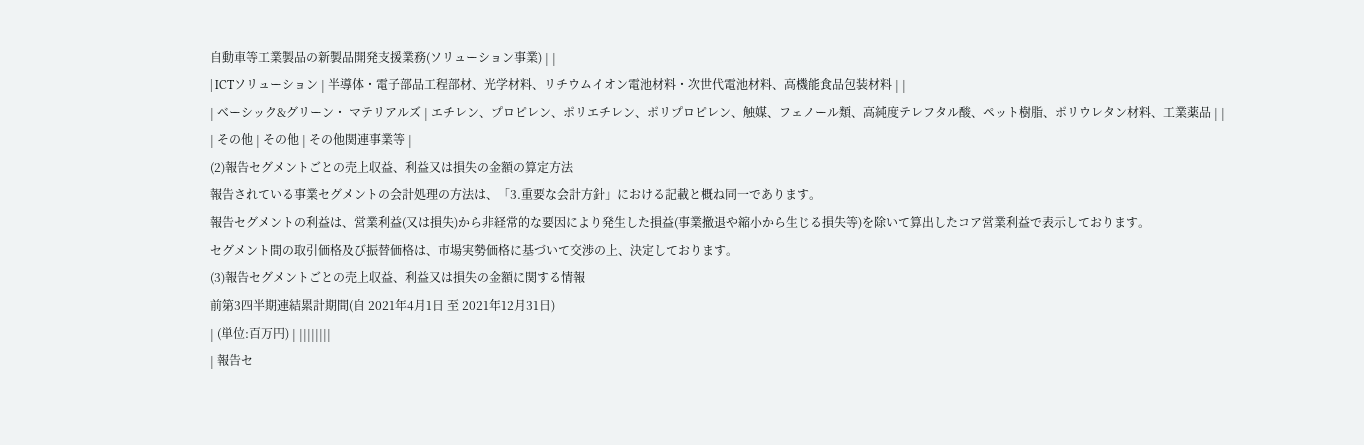自動車等工業製品の新製品開発支援業務(ソリューション事業) | |
| ICTソリューション | 半導体・電子部品工程部材、光学材料、リチウムイオン電池材料・次世代電池材料、高機能食品包装材料 | |
| ベーシック&グリーン・ マテリアルズ | エチレン、プロピレン、ポリエチレン、ポリプロピレン、触媒、フェノール類、高純度テレフタル酸、ペット樹脂、ポリウレタン材料、工業薬品 | |
| その他 | その他 | その他関連事業等 |
(2)報告セグメントごとの売上収益、利益又は損失の金額の算定方法
報告されている事業セグメントの会計処理の方法は、「3.重要な会計方針」における記載と概ね同一であります。
報告セグメントの利益は、営業利益(又は損失)から非経常的な要因により発生した損益(事業撤退や縮小から生じる損失等)を除いて算出したコア営業利益で表示しております。
セグメント間の取引価格及び振替価格は、市場実勢価格に基づいて交渉の上、決定しております。
(3)報告セグメントごとの売上収益、利益又は損失の金額に関する情報
前第3四半期連結累計期間(自 2021年4月1日 至 2021年12月31日)
| (単位:百万円) | ||||||||
| 報告セ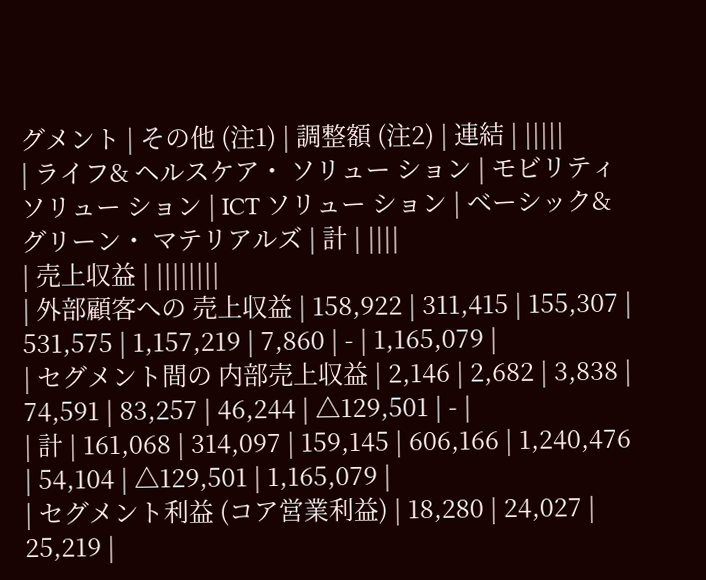グメント | その他 (注1) | 調整額 (注2) | 連結 | |||||
| ライフ& ヘルスケア・ ソリュー ション | モビリティ ソリュー ション | ICT ソリュー ション | ベーシック& グリーン・ マテリアルズ | 計 | ||||
| 売上収益 | ||||||||
| 外部顧客への 売上収益 | 158,922 | 311,415 | 155,307 | 531,575 | 1,157,219 | 7,860 | - | 1,165,079 |
| セグメント間の 内部売上収益 | 2,146 | 2,682 | 3,838 | 74,591 | 83,257 | 46,244 | △129,501 | - |
| 計 | 161,068 | 314,097 | 159,145 | 606,166 | 1,240,476 | 54,104 | △129,501 | 1,165,079 |
| セグメント利益 (コア営業利益) | 18,280 | 24,027 | 25,219 |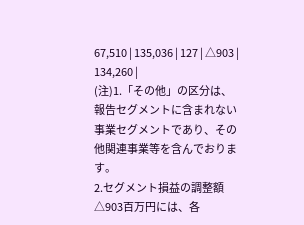67,510 | 135,036 | 127 | △903 | 134,260 |
(注)1.「その他」の区分は、報告セグメントに含まれない事業セグメントであり、その他関連事業等を含んでおります。
2.セグメント損益の調整額△903百万円には、各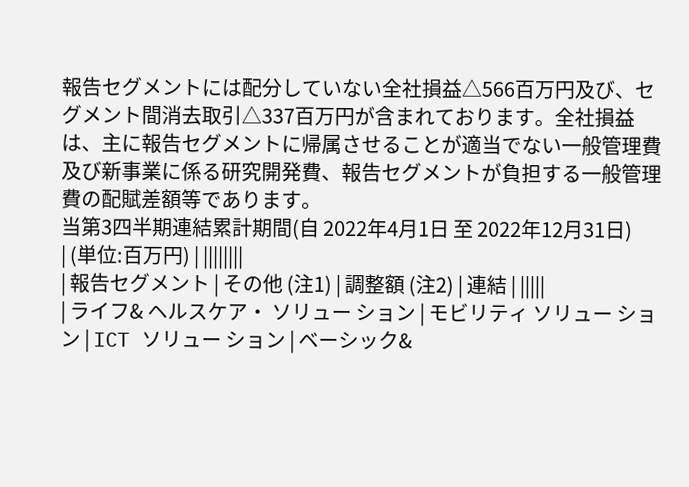報告セグメントには配分していない全社損益△566百万円及び、セグメント間消去取引△337百万円が含まれております。全社損益は、主に報告セグメントに帰属させることが適当でない一般管理費及び新事業に係る研究開発費、報告セグメントが負担する一般管理費の配賦差額等であります。
当第3四半期連結累計期間(自 2022年4月1日 至 2022年12月31日)
| (単位:百万円) | ||||||||
| 報告セグメント | その他 (注1) | 調整額 (注2) | 連結 | |||||
| ライフ& ヘルスケア・ ソリュー ション | モビリティ ソリュー ション | ICT ソリュー ション | ベーシック&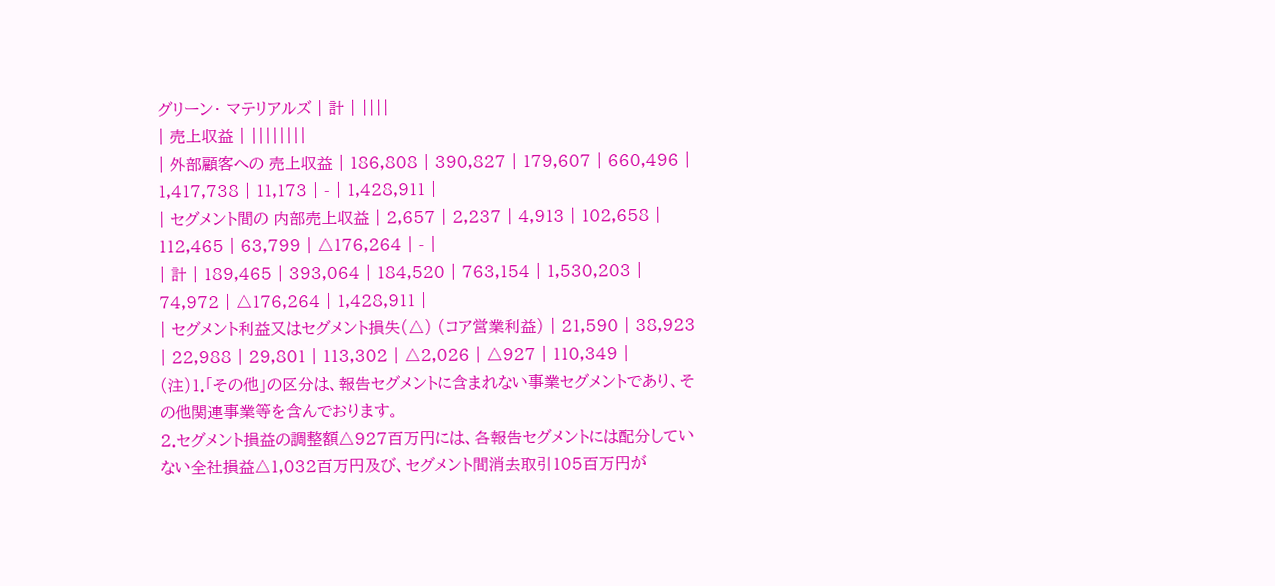グリーン・ マテリアルズ | 計 | ||||
| 売上収益 | ||||||||
| 外部顧客への 売上収益 | 186,808 | 390,827 | 179,607 | 660,496 | 1,417,738 | 11,173 | - | 1,428,911 |
| セグメント間の 内部売上収益 | 2,657 | 2,237 | 4,913 | 102,658 | 112,465 | 63,799 | △176,264 | - |
| 計 | 189,465 | 393,064 | 184,520 | 763,154 | 1,530,203 | 74,972 | △176,264 | 1,428,911 |
| セグメント利益又はセグメント損失(△) (コア営業利益) | 21,590 | 38,923 | 22,988 | 29,801 | 113,302 | △2,026 | △927 | 110,349 |
(注)1.「その他」の区分は、報告セグメントに含まれない事業セグメントであり、その他関連事業等を含んでおります。
2.セグメント損益の調整額△927百万円には、各報告セグメントには配分していない全社損益△1,032百万円及び、セグメント間消去取引105百万円が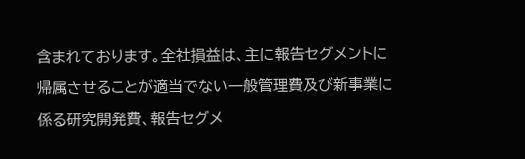含まれております。全社損益は、主に報告セグメントに帰属させることが適当でない一般管理費及び新事業に係る研究開発費、報告セグメ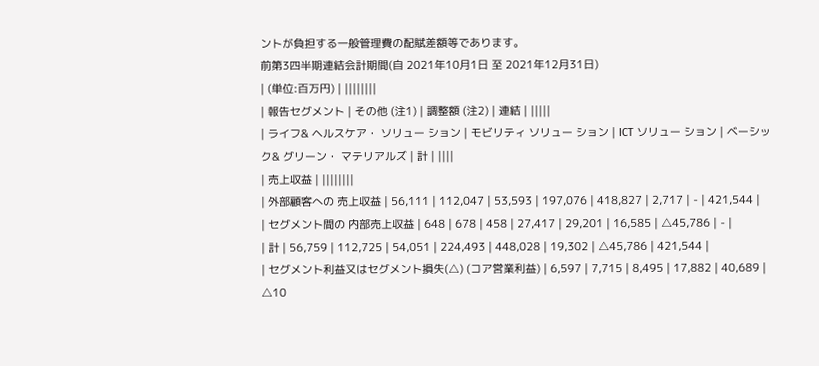ントが負担する一般管理費の配賦差額等であります。
前第3四半期連結会計期間(自 2021年10月1日 至 2021年12月31日)
| (単位:百万円) | ||||||||
| 報告セグメント | その他 (注1) | 調整額 (注2) | 連結 | |||||
| ライフ& ヘルスケア・ ソリュー ション | モビリティ ソリュー ション | ICT ソリュー ション | ベーシック& グリーン・ マテリアルズ | 計 | ||||
| 売上収益 | ||||||||
| 外部顧客への 売上収益 | 56,111 | 112,047 | 53,593 | 197,076 | 418,827 | 2,717 | - | 421,544 |
| セグメント間の 内部売上収益 | 648 | 678 | 458 | 27,417 | 29,201 | 16,585 | △45,786 | - |
| 計 | 56,759 | 112,725 | 54,051 | 224,493 | 448,028 | 19,302 | △45,786 | 421,544 |
| セグメント利益又はセグメント損失(△) (コア営業利益) | 6,597 | 7,715 | 8,495 | 17,882 | 40,689 | △10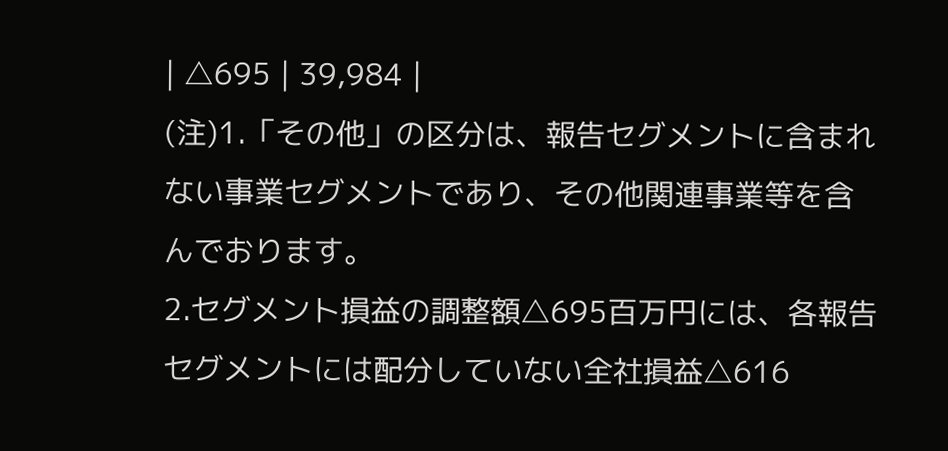| △695 | 39,984 |
(注)1.「その他」の区分は、報告セグメントに含まれない事業セグメントであり、その他関連事業等を含んでおります。
2.セグメント損益の調整額△695百万円には、各報告セグメントには配分していない全社損益△616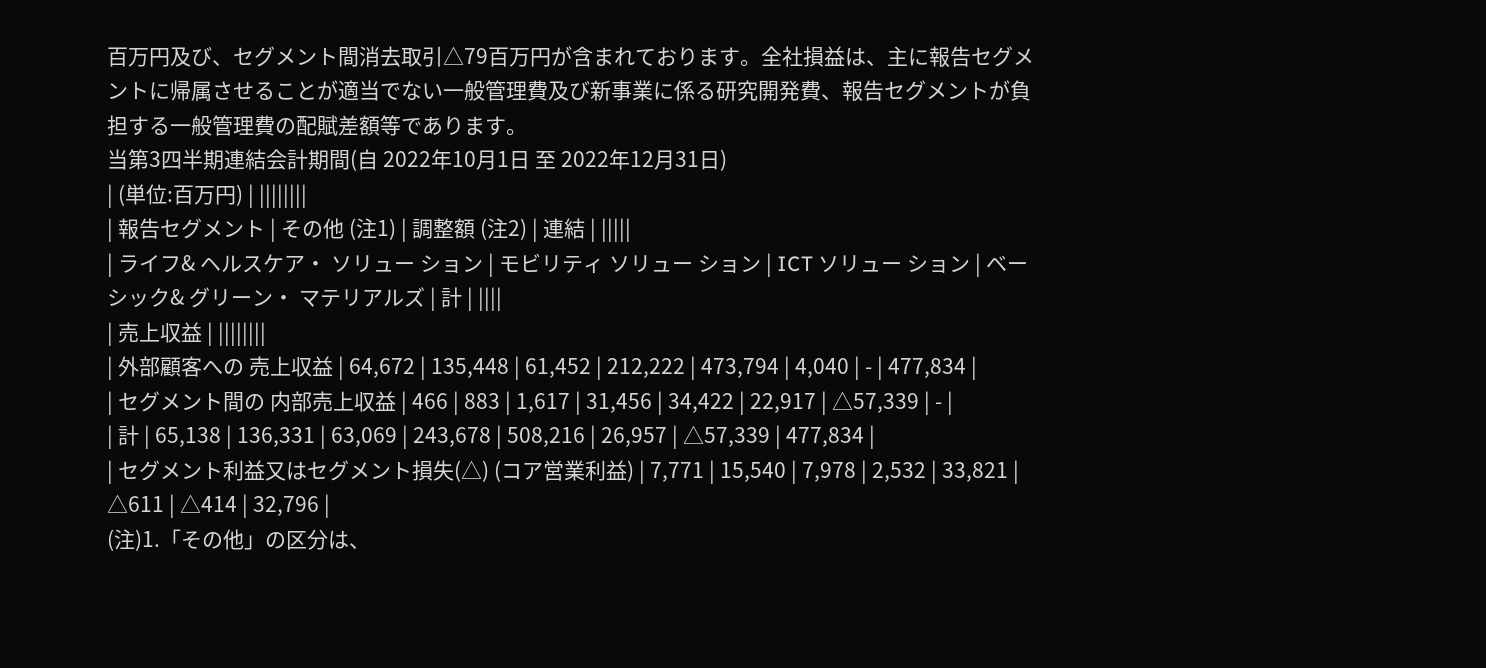百万円及び、セグメント間消去取引△79百万円が含まれております。全社損益は、主に報告セグメントに帰属させることが適当でない一般管理費及び新事業に係る研究開発費、報告セグメントが負担する一般管理費の配賦差額等であります。
当第3四半期連結会計期間(自 2022年10月1日 至 2022年12月31日)
| (単位:百万円) | ||||||||
| 報告セグメント | その他 (注1) | 調整額 (注2) | 連結 | |||||
| ライフ& ヘルスケア・ ソリュー ション | モビリティ ソリュー ション | ICT ソリュー ション | ベーシック& グリーン・ マテリアルズ | 計 | ||||
| 売上収益 | ||||||||
| 外部顧客への 売上収益 | 64,672 | 135,448 | 61,452 | 212,222 | 473,794 | 4,040 | - | 477,834 |
| セグメント間の 内部売上収益 | 466 | 883 | 1,617 | 31,456 | 34,422 | 22,917 | △57,339 | - |
| 計 | 65,138 | 136,331 | 63,069 | 243,678 | 508,216 | 26,957 | △57,339 | 477,834 |
| セグメント利益又はセグメント損失(△) (コア営業利益) | 7,771 | 15,540 | 7,978 | 2,532 | 33,821 | △611 | △414 | 32,796 |
(注)1.「その他」の区分は、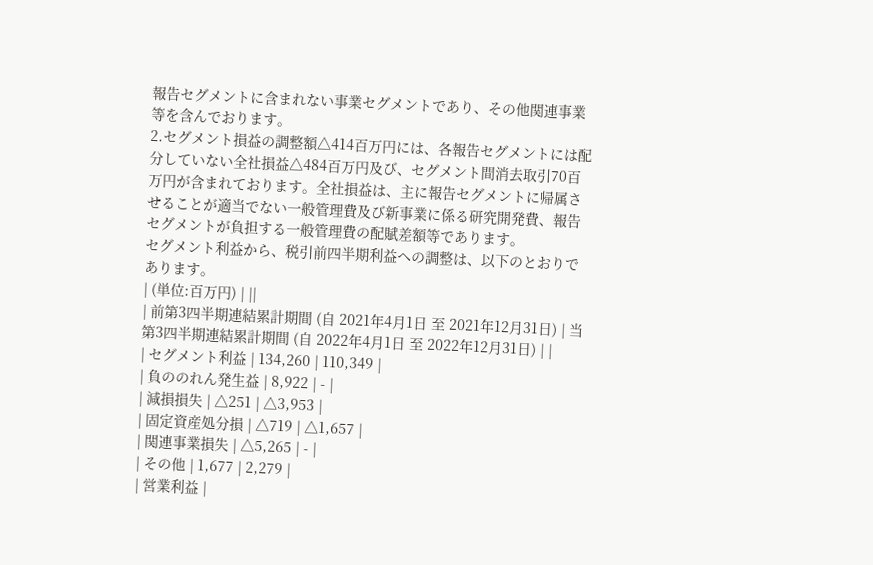報告セグメントに含まれない事業セグメントであり、その他関連事業等を含んでおります。
2.セグメント損益の調整額△414百万円には、各報告セグメントには配分していない全社損益△484百万円及び、セグメント間消去取引70百万円が含まれております。全社損益は、主に報告セグメントに帰属させることが適当でない一般管理費及び新事業に係る研究開発費、報告セグメントが負担する一般管理費の配賦差額等であります。
セグメント利益から、税引前四半期利益への調整は、以下のとおりであります。
| (単位:百万円) | ||
| 前第3四半期連結累計期間 (自 2021年4月1日 至 2021年12月31日) | 当第3四半期連結累計期間 (自 2022年4月1日 至 2022年12月31日) | |
| セグメント利益 | 134,260 | 110,349 |
| 負ののれん発生益 | 8,922 | - |
| 減損損失 | △251 | △3,953 |
| 固定資産処分損 | △719 | △1,657 |
| 関連事業損失 | △5,265 | - |
| その他 | 1,677 | 2,279 |
| 営業利益 |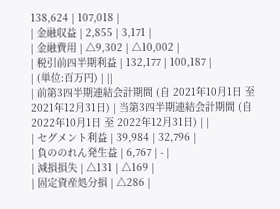138,624 | 107,018 |
| 金融収益 | 2,855 | 3,171 |
| 金融費用 | △9,302 | △10,002 |
| 税引前四半期利益 | 132,177 | 100,187 |
| (単位:百万円) | ||
| 前第3四半期連結会計期間 (自 2021年10月1日 至 2021年12月31日) | 当第3四半期連結会計期間 (自 2022年10月1日 至 2022年12月31日) | |
| セグメント利益 | 39,984 | 32,796 |
| 負ののれん発生益 | 6,767 | - |
| 減損損失 | △131 | △169 |
| 固定資産処分損 | △286 |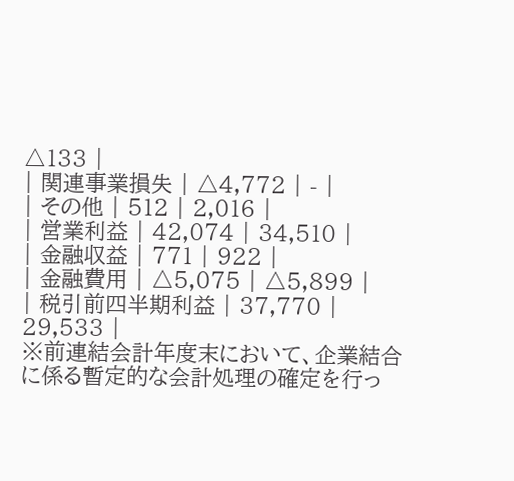△133 |
| 関連事業損失 | △4,772 | - |
| その他 | 512 | 2,016 |
| 営業利益 | 42,074 | 34,510 |
| 金融収益 | 771 | 922 |
| 金融費用 | △5,075 | △5,899 |
| 税引前四半期利益 | 37,770 | 29,533 |
※前連結会計年度末において、企業結合に係る暫定的な会計処理の確定を行っ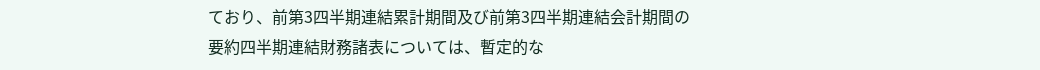ており、前第3四半期連結累計期間及び前第3四半期連結会計期間の要約四半期連結財務諸表については、暫定的な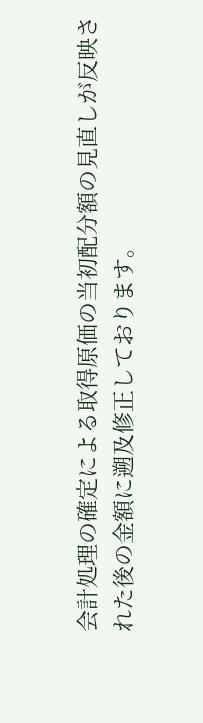会計処理の確定による取得原価の当初配分額の見直しが反映された後の金額に遡及修正しております。